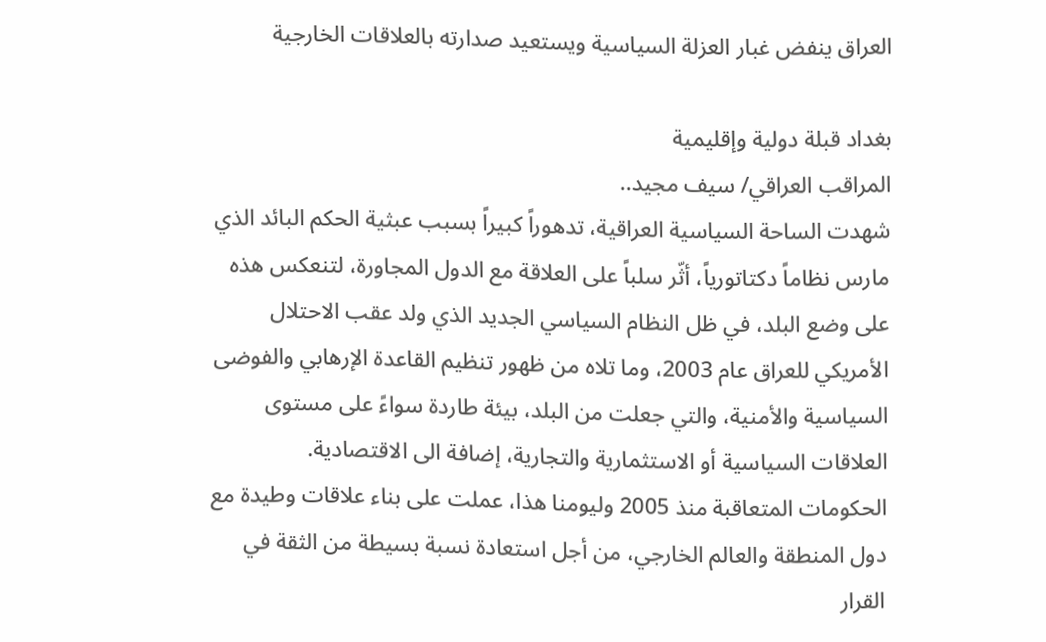العراق ينفض غبار العزلة السياسية ويستعيد صدارته بالعلاقات الخارجية

بغداد قبلة دولية وإقليمية
المراقب العراقي/ سيف مجيد..
شهدت الساحة السياسية العراقية، تدهوراً كبيراً بسبب عبثية الحكم البائد الذي مارس نظاماً دكتاتورياً، أثّر سلباً على العلاقة مع الدول المجاورة، لتنعكس هذه على وضع البلد، في ظل النظام السياسي الجديد الذي ولد عقب الاحتلال الأمريكي للعراق عام 2003، وما تلاه من ظهور تنظيم القاعدة الإرهابي والفوضى السياسية والأمنية، والتي جعلت من البلد، بيئة طاردة سواءً على مستوى العلاقات السياسية أو الاستثمارية والتجارية، إضافة الى الاقتصادية.
الحكومات المتعاقبة منذ 2005 وليومنا هذا، عملت على بناء علاقات وطيدة مع دول المنطقة والعالم الخارجي، من أجل استعادة نسبة بسيطة من الثقة في القرار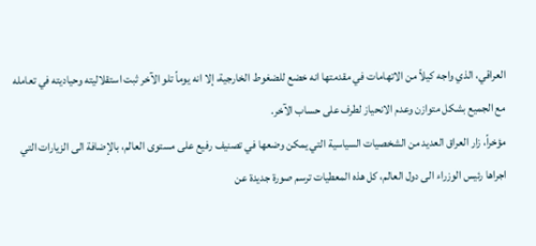العراقي، الذي واجه كيلاً من الاتهامات في مقدمتها انه خضع للضغوط الخارجية، إلا انه يوماً تلو الآخر ثبت استقلاليته وحياديته في تعامله مع الجميع بشكل متوازن وعدم الانحياز لطرف على حساب الآخر.
مؤخراً، زار العراق العديد من الشخصيات السياسية التي يمكن وضعها في تصنيف رفيع على مستوى العالم، بالإضافة الى الزيارات التي اجراها رئيس الوزراء الى دول العالم، كل هذه المعطيات ترسم صورة جديدة عن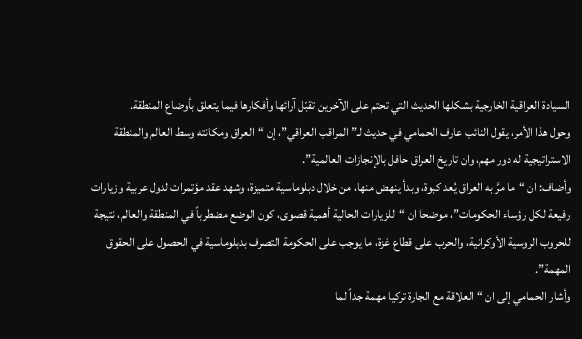السيادة العراقية الخارجية بشكلها الحديث التي تحتم على الآخرين تقبّل آرائها وأفكارها فيما يتعلق بأوضاع المنطقة.
وحول هذا الأمر، يقول النائب عارف الحمامي في حديث لـ”المراقب العراقي”، إن “العراق ومكانته وسط العالم والمنطقة الاستراتيجية له دور مهم، وان تاريخ العراق حافل بالإنجازات العالمية”.
وأضاف: ان “ما مرَّ به العراق يُعد كبوة، وبدأ ينهض منها، من خلال دبلوماسية متميزة، وشهد عقد مؤتمرات لدول عربية وزيارات رفيعة لكل رؤساء الحكومات”، موضحا ان “للزيارات الحالية أهمية قصوى، كون الوضع مضطرباً في المنطقة والعالم، نتيجة للحروب الروسية الأوكرانية، والحرب على قطاع غزة، ما يوجب على الحكومة التصرف بدبلوماسية في الحصول على الحقوق المهمة”.
وأشار الحمامي إلى ان “العلاقة مع الجارة تركيا مهمة جداً لما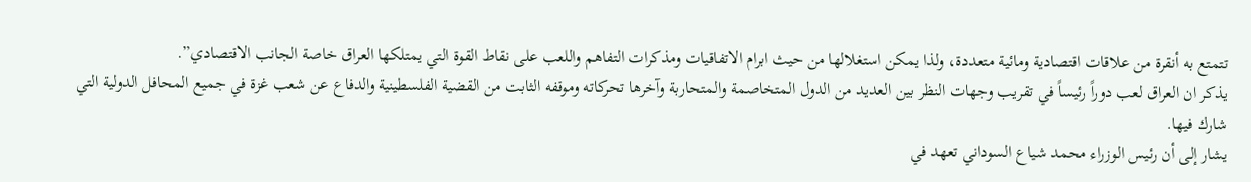تتمتع به أنقرة من علاقات اقتصادية ومائية متعددة، ولذا يمكن استغلالها من حيث ابرام الاتفاقيات ومذكرات التفاهم واللعب على نقاط القوة التي يمتلكها العراق خاصة الجانب الاقتصادي”.
يذكر ان العراق لعب دوراً رئيساً في تقريب وجهات النظر بين العديد من الدول المتخاصمة والمتحاربة وآخرها تحركاته وموقفه الثابت من القضية الفلسطينية والدفاع عن شعب غزة في جميع المحافل الدولية التي شارك فيها.
يشار إلى أن رئيس الوزراء محمد شياع السوداني تعهد في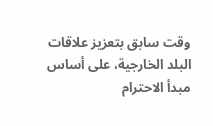وقت سابق بتعزيز علاقات البلد الخارجية، على أساس مبدأ الاحترام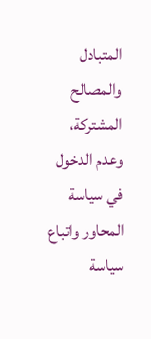المتبادل والمصالح المشتركة، وعدم الدخول في سياسة المحاور واتباع سياسة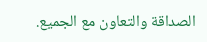الصداقة والتعاون مع الجميع.